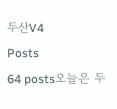두산V4
Posts
64 posts오늘은 두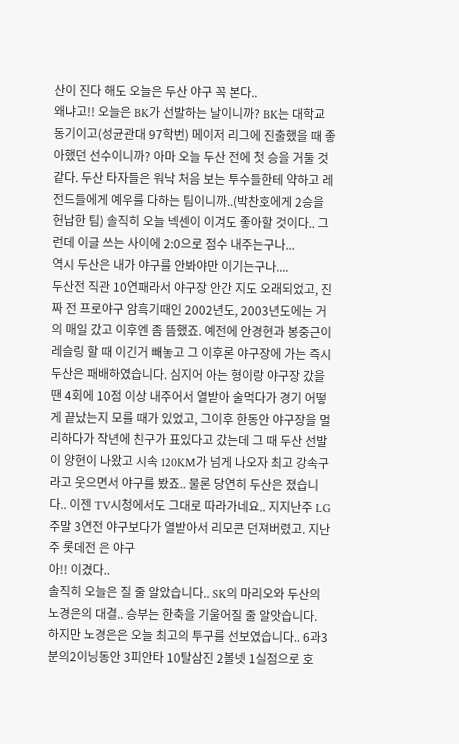산이 진다 해도 오늘은 두산 야구 꼭 본다..
왜냐고!! 오늘은 BK가 선발하는 날이니까? BK는 대학교 동기이고(성균관대 97학번) 메이저 리그에 진출했을 때 좋아했던 선수이니까? 아마 오늘 두산 전에 첫 승을 거둘 것 같다. 두산 타자들은 워낙 처음 보는 투수들한테 약하고 레전드들에게 예우를 다하는 팀이니까..(박찬호에게 2승을 헌납한 팀) 솔직히 오늘 넥센이 이겨도 좋아할 것이다.. 그런데 이글 쓰는 사이에 2:0으로 점수 내주는구나...
역시 두산은 내가 야구를 안봐야만 이기는구나....
두산전 직관 10연패라서 야구장 안간 지도 오래되었고, 진짜 전 프로야구 암흑기때인 2002년도, 2003년도에는 거의 매일 갔고 이후엔 좀 뜸했죠. 예전에 안경현과 봉중근이 레슬링 할 때 이긴거 빼놓고 그 이후론 야구장에 가는 즉시 두산은 패배하였습니다. 심지어 아는 형이랑 야구장 갔을 땐 4회에 10점 이상 내주어서 열받아 술먹다가 경기 어떻게 끝났는지 모를 때가 있었고, 그이후 한동안 야구장을 멀리하다가 작년에 친구가 표있다고 갔는데 그 때 두산 선발이 양현이 나왔고 시속 120KM가 넘게 나오자 최고 강속구라고 웃으면서 야구를 봤죠.. 물론 당연히 두산은 졌습니다.. 이젠 TV시청에서도 그대로 따라가네요.. 지지난주 LG 주말 3연전 야구보다가 열받아서 리모콘 던져버렸고. 지난주 롯데전 은 야구
아!! 이겼다..
솔직히 오늘은 질 줄 알았습니다.. SK의 마리오와 두산의 노경은의 대결.. 승부는 한축을 기울어질 줄 알앗습니다. 하지만 노경은은 오늘 최고의 투구를 선보였습니다.. 6과3분의2이닝동안 3피안타 10탈삼진 2볼넷 1실점으로 호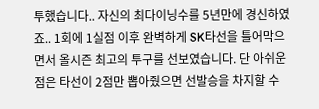투했습니다.. 자신의 최다이닝수를 5년만에 경신하였죠.. 1회에 1실점 이후 완벽하게 SK타선을 틀어막으면서 올시즌 최고의 투구를 선보였습니다. 단 아쉬운 점은 타선이 2점만 뽑아줬으면 선발승을 차지할 수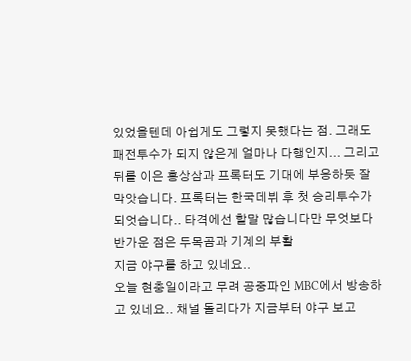있었을텐데 아쉽게도 그렇지 못했다는 점. 그래도 패전투수가 되지 않은게 얼마나 다행인지... 그리고 뒤를 이은 홍상삼과 프록터도 기대에 부응하듯 잘 막앗습니다. 프록터는 한국데뷔 후 첫 승리투수가 되엇습니다.. 타격에선 할말 많습니다만 무엇보다 반가운 점은 두목곰과 기계의 부활
지금 야구를 하고 있네요..
오늘 현충일이라고 무려 공중파인 MBC에서 방송하고 있네요.. 채널 돌리다가 지금부터 야구 보고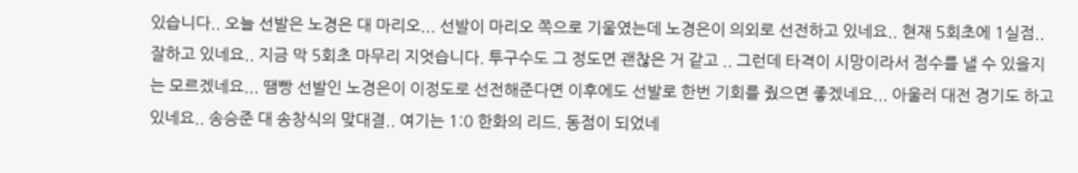있습니다.. 오늘 선발은 노경은 대 마리오... 선발이 마리오 쪽으로 기울였는데 노경은이 의외로 선전하고 있네요.. 현재 5회초에 1실점.. 잘하고 있네요.. 지금 막 5회초 마무리 지엇습니다. 투구수도 그 정도면 괜찮은 거 같고 .. 그런데 타격이 시망이라서 점수를 낼 수 있을지는 모르겠네요... 땜빵 선발인 노경은이 이정도로 선전해준다면 이후에도 선발로 한번 기회를 줬으면 좋겠네요... 아울러 대전 경기도 하고 있네요.. 송승준 대 송창식의 맞대결.. 여기는 1:0 한화의 리드. 동점이 되었네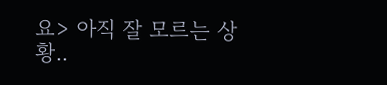요> 아직 잘 모르는 상황..